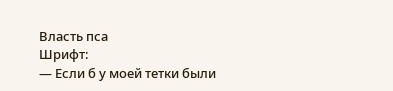Власть пса
Шрифт:
— Если б у моей тетки были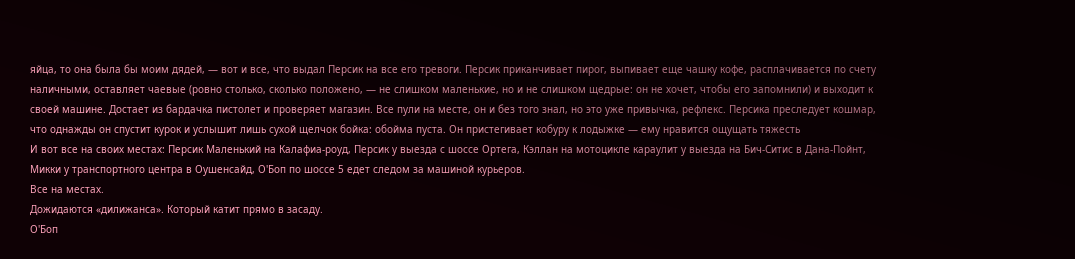яйца, то она была бы моим дядей, — вот и все, что выдал Персик на все его тревоги. Персик приканчивает пирог, выпивает еще чашку кофе, расплачивается по счету наличными, оставляет чаевые (ровно столько, сколько положено, — не слишком маленькие, но и не слишком щедрые: он не хочет, чтобы его запомнили) и выходит к своей машине. Достает из бардачка пистолет и проверяет магазин. Все пули на месте, он и без того знал, но это уже привычка, рефлекс. Персика преследует кошмар, что однажды он спустит курок и услышит лишь сухой щелчок бойка: обойма пуста. Он пристегивает кобуру к лодыжке — ему нравится ощущать тяжесть
И вот все на своих местах: Персик Маленький на Калафиа-роуд, Персик у выезда с шоссе Ортега, Кэллан на мотоцикле караулит у выезда на Бич-Ситис в Дана-Пойнт, Микки у транспортного центра в Оушенсайд, О'Боп по шоссе 5 едет следом за машиной курьеров.
Все на местах.
Дожидаются «дилижанса». Который катит прямо в засаду.
О'Боп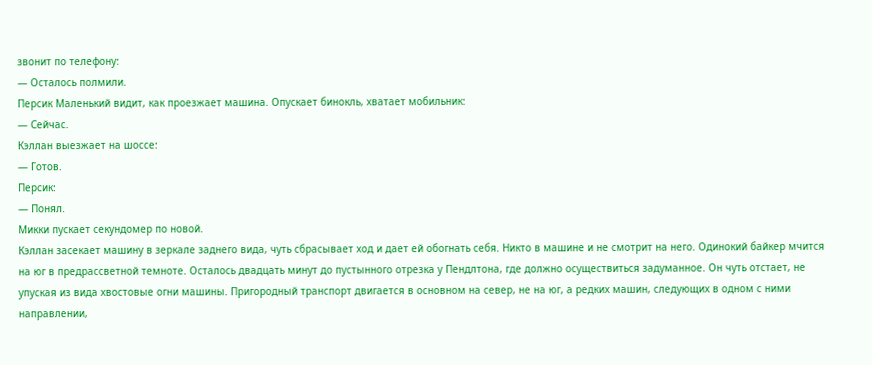звонит по телефону:
— Осталось полмили.
Персик Маленький видит, как проезжает машина. Опускает бинокль, хватает мобильник:
— Сейчас.
Кэллан выезжает на шоссе:
— Готов.
Персик:
— Понял.
Микки пускает секундомер по новой.
Кэллан засекает машину в зеркале заднего вида, чуть сбрасывает ход и дает ей обогнать себя. Никто в машине и не смотрит на него. Одинокий байкер мчится на юг в предрассветной темноте. Осталось двадцать минут до пустынного отрезка у Пендлтона, где должно осуществиться задуманное. Он чуть отстает, не упуская из вида хвостовые огни машины. Пригородный транспорт двигается в основном на север, не на юг, а редких машин, следующих в одном с ними направлении,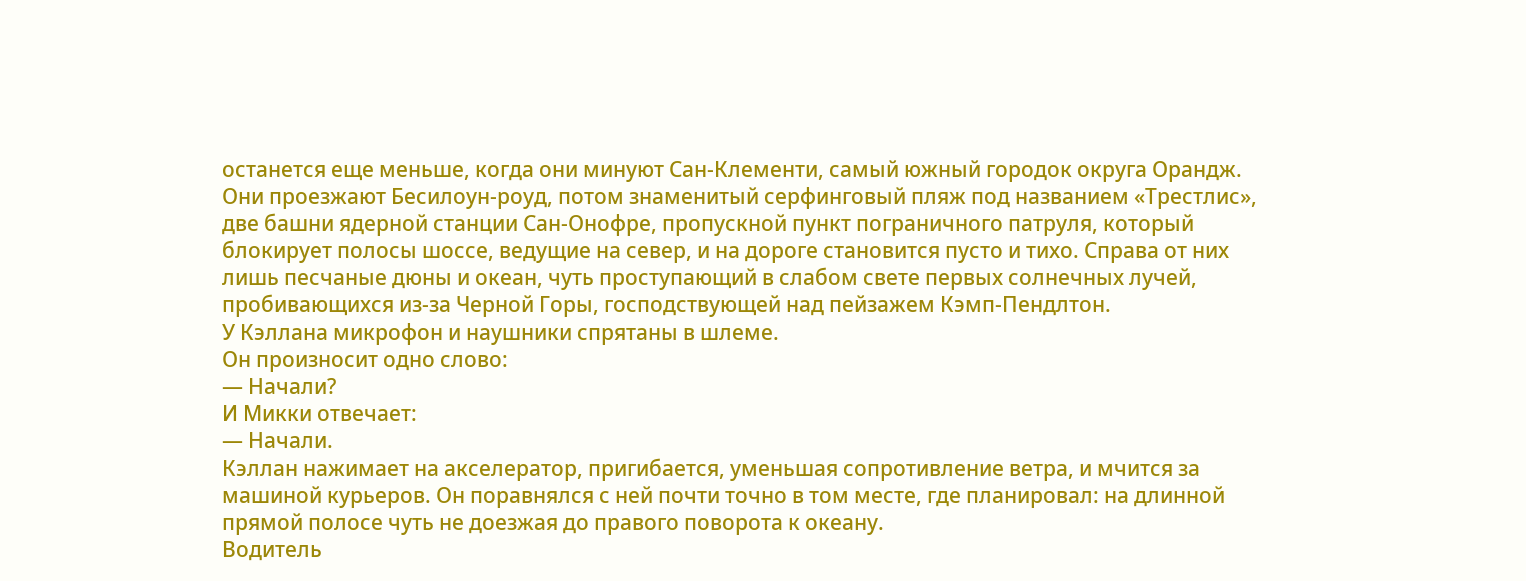останется еще меньше, когда они минуют Сан-Клементи, самый южный городок округа Орандж.
Они проезжают Бесилоун-роуд, потом знаменитый серфинговый пляж под названием «Трестлис», две башни ядерной станции Сан-Онофре, пропускной пункт пограничного патруля, который блокирует полосы шоссе, ведущие на север, и на дороге становится пусто и тихо. Справа от них лишь песчаные дюны и океан, чуть проступающий в слабом свете первых солнечных лучей, пробивающихся из-за Черной Горы, господствующей над пейзажем Кэмп-Пендлтон.
У Кэллана микрофон и наушники спрятаны в шлеме.
Он произносит одно слово:
— Начали?
И Микки отвечает:
— Начали.
Кэллан нажимает на акселератор, пригибается, уменьшая сопротивление ветра, и мчится за машиной курьеров. Он поравнялся с ней почти точно в том месте, где планировал: на длинной прямой полосе чуть не доезжая до правого поворота к океану.
Водитель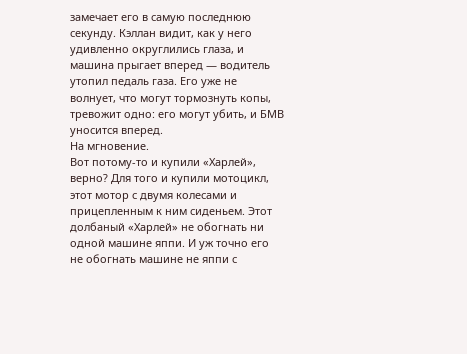замечает его в самую последнюю секунду. Кэллан видит, как у него удивленно округлились глаза, и машина прыгает вперед — водитель утопил педаль газа. Его уже не волнует, что могут тормознуть копы, тревожит одно: его могут убить, и БМВ уносится вперед.
На мгновение.
Вот потому-то и купили «Харлей», верно? Для того и купили мотоцикл, этот мотор с двумя колесами и прицепленным к ним сиденьем. Этот долбаный «Харлей» не обогнать ни одной машине яппи. И уж точно его не обогнать машине не яппи с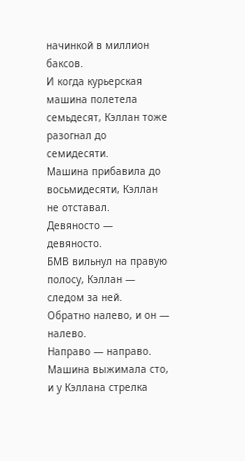начинкой в миллион баксов.
И когда курьерская машина полетела семьдесят, Кэллан тоже разогнал до семидесяти.
Машина прибавила до восьмидесяти, Кэллан не отставал.
Девяносто — девяносто.
БМВ вильнул на правую полосу, Кэллан — следом за ней.
Обратно налево, и он — налево.
Направо — направо.
Машина выжимала сто, и у Кэллана стрелка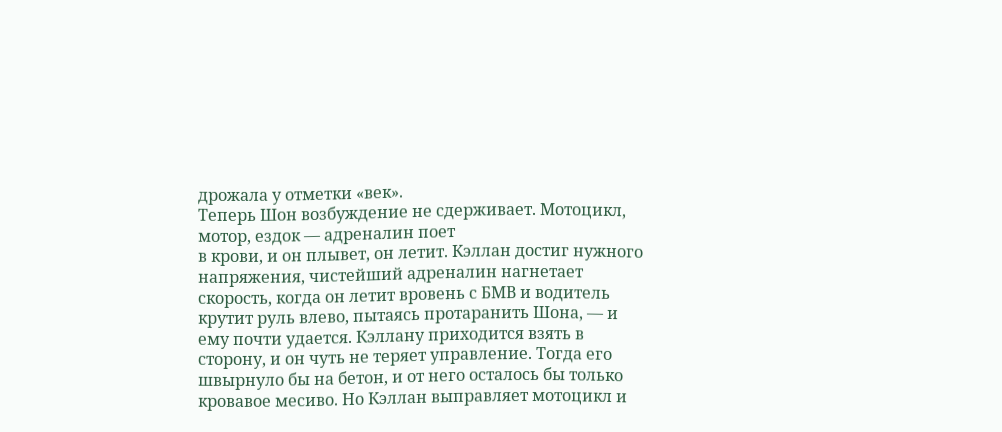дрожала у отметки «век».
Теперь Шон возбуждение не сдерживает. Мотоцикл, мотор, ездок — адреналин поет
в крови, и он плывет, он летит. Кэллан достиг нужного напряжения, чистейший адреналин нагнетает скорость, когда он летит вровень с БМВ и водитель крутит руль влево, пытаясь протаранить Шона, — и ему почти удается. Кэллану приходится взять в сторону, и он чуть не теряет управление. Тогда его швырнуло бы на бетон, и от него осталось бы только кровавое месиво. Но Кэллан выправляет мотоцикл и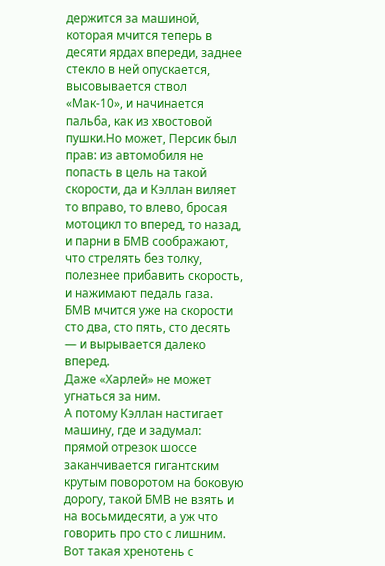держится за машиной, которая мчится теперь в десяти ярдах впереди, заднее стекло в ней опускается, высовывается ствол «Мак-10», и начинается пальба, как из хвостовой пушки.Но может, Персик был прав: из автомобиля не попасть в цель на такой скорости, да и Кэллан виляет то вправо, то влево, бросая мотоцикл то вперед, то назад, и парни в БМВ соображают, что стрелять без толку, полезнее прибавить скорость, и нажимают педаль газа.
БМВ мчится уже на скорости сто два, сто пять, сто десять — и вырывается далеко вперед.
Даже «Харлей» не может угнаться за ним.
А потому Кэллан настигает машину, где и задумал: прямой отрезок шоссе заканчивается гигантским крутым поворотом на боковую дорогу, такой БМВ не взять и на восьмидесяти, а уж что говорить про сто с лишним. Вот такая хренотень с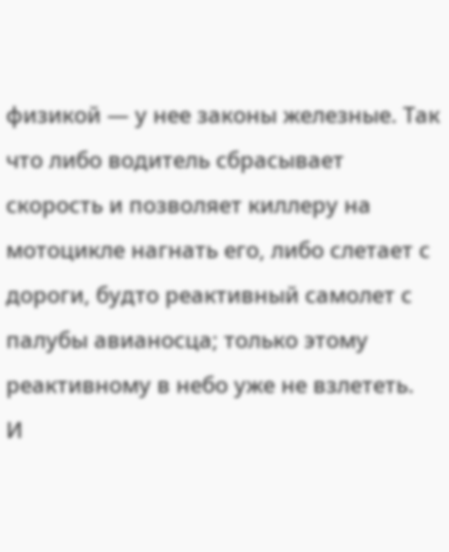физикой — у нее законы железные. Так что либо водитель сбрасывает скорость и позволяет киллеру на мотоцикле нагнать его, либо слетает с дороги, будто реактивный самолет с палубы авианосца; только этому реактивному в небо уже не взлететь.
И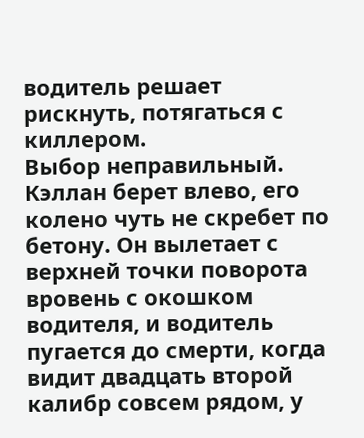водитель решает рискнуть, потягаться с киллером.
Выбор неправильный.
Кэллан берет влево, его колено чуть не скребет по бетону. Он вылетает с верхней точки поворота вровень с окошком водителя, и водитель пугается до смерти, когда видит двадцать второй калибр совсем рядом, у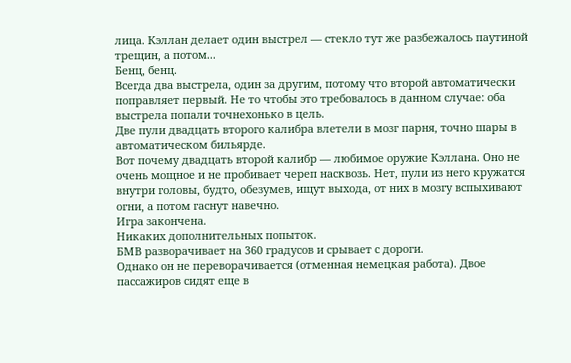лица. Кэллан делает один выстрел — стекло тут же разбежалось паутиной трещин, а потом...
Бенц, бенц.
Всегда два выстрела, один за другим, потому что второй автоматически поправляет первый. Не то чтобы это требовалось в данном случае: оба выстрела попали точнехонько в цель.
Две пули двадцать второго калибра влетели в мозг парня, точно шары в автоматическом бильярде.
Вот почему двадцать второй калибр — любимое оружие Кэллана. Оно не очень мощное и не пробивает череп насквозь. Нет, пули из него кружатся внутри головы, будто, обезумев, ищут выхода, от них в мозгу вспыхивают огни, а потом гаснут навечно.
Игра закончена.
Никаких дополнительных попыток.
БМВ разворачивает на 360 градусов и срывает с дороги.
Однако он не переворачивается (отменная немецкая работа). Двое пассажиров сидят еще в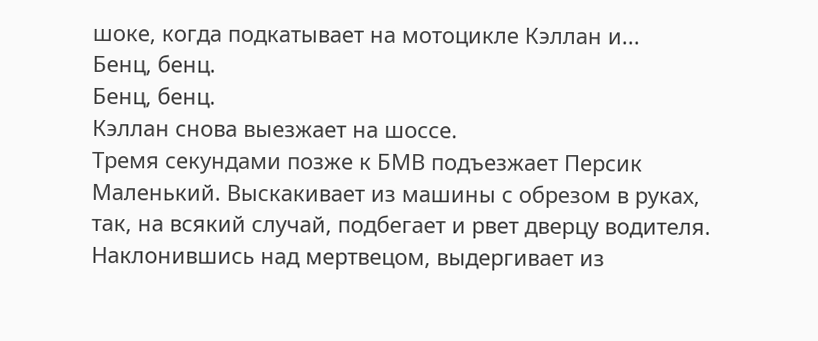шоке, когда подкатывает на мотоцикле Кэллан и...
Бенц, бенц.
Бенц, бенц.
Кэллан снова выезжает на шоссе.
Тремя секундами позже к БМВ подъезжает Персик Маленький. Выскакивает из машины с обрезом в руках, так, на всякий случай, подбегает и рвет дверцу водителя. Наклонившись над мертвецом, выдергивает из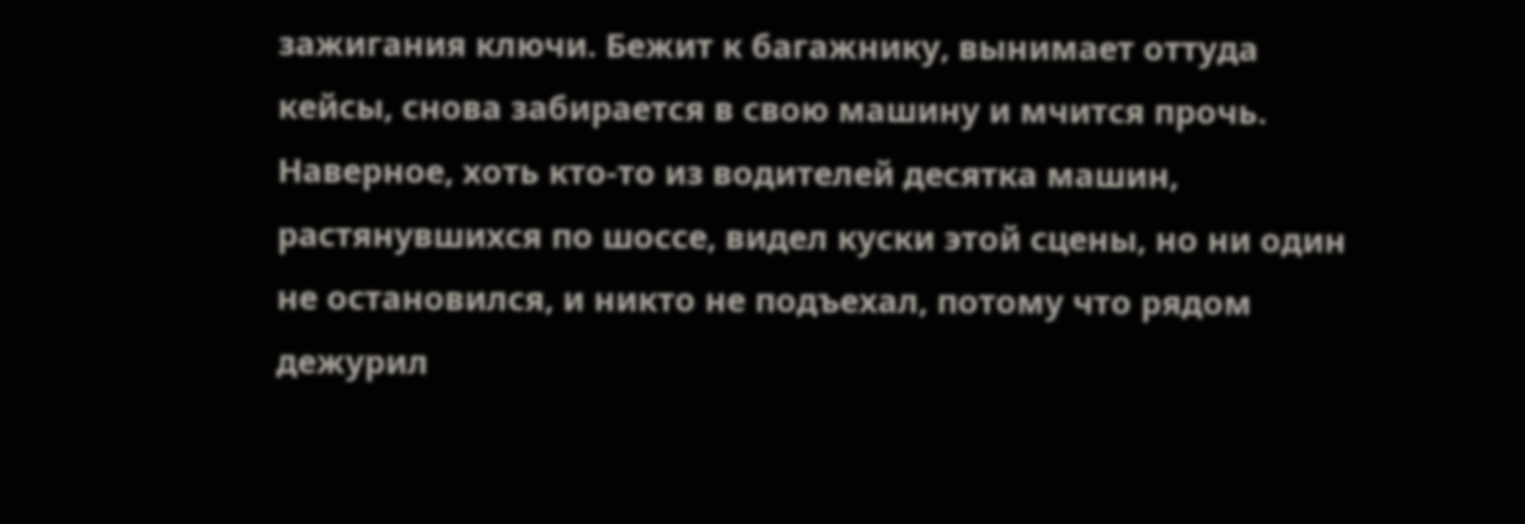зажигания ключи. Бежит к багажнику, вынимает оттуда кейсы, снова забирается в свою машину и мчится прочь.
Наверное, хоть кто-то из водителей десятка машин, растянувшихся по шоссе, видел куски этой сцены, но ни один не остановился, и никто не подъехал, потому что рядом дежурил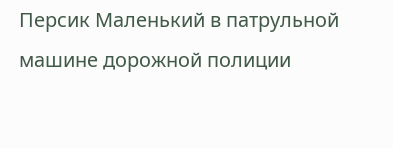Персик Маленький в патрульной машине дорожной полиции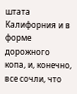штата Калифорния и в форме дорожного копа, и, конечно, все сочли, что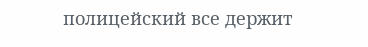полицейский все держит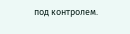под контролем.